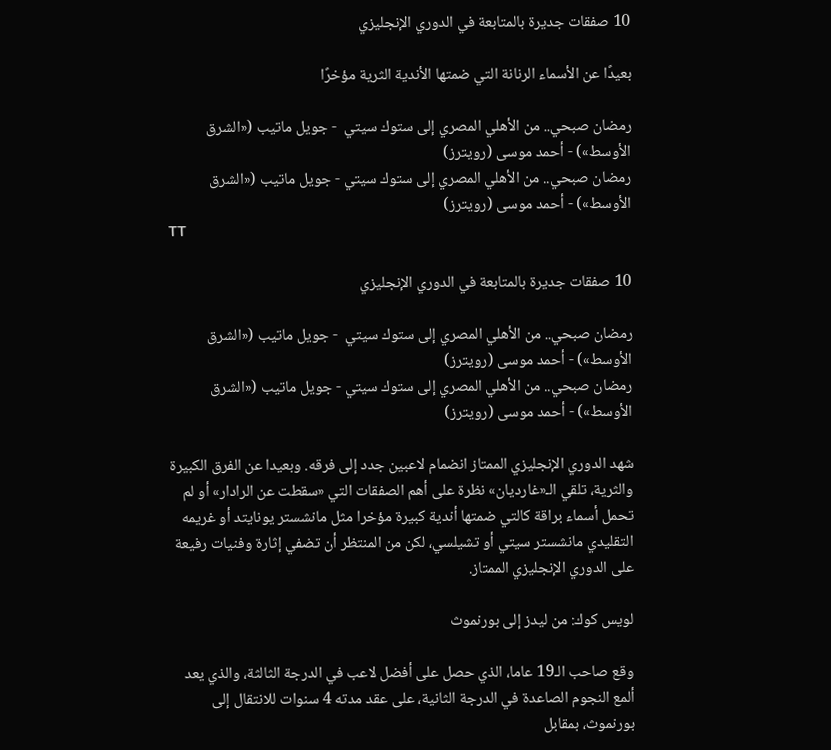10 صفقات جديرة بالمتابعة في الدوري الإنجليزي

بعيدًا عن الأسماء الرنانة التي ضمتها الأندية الثرية مؤخرًا

رمضان صبحي.. من الأهلي المصري إلى ستوك سيتي  - جويل ماتيب («الشرق الأوسط») - أحمد موسى (رويترز)
رمضان صبحي.. من الأهلي المصري إلى ستوك سيتي - جويل ماتيب («الشرق الأوسط») - أحمد موسى (رويترز)
TT

10 صفقات جديرة بالمتابعة في الدوري الإنجليزي

رمضان صبحي.. من الأهلي المصري إلى ستوك سيتي  - جويل ماتيب («الشرق الأوسط») - أحمد موسى (رويترز)
رمضان صبحي.. من الأهلي المصري إلى ستوك سيتي - جويل ماتيب («الشرق الأوسط») - أحمد موسى (رويترز)

شهد الدوري الإنجليزي الممتاز انضمام لاعبين جدد إلى فرقه. وبعيدا عن الفرق الكبيرة والثرية، تلقي الـ«غارديان» نظرة على أهم الصفقات التي «سقطت عن الرادار» أو لم تحمل أسماء براقة كالتي ضمتها أندية كبيرة مؤخرا مثل مانشستر يونايتد أو غريمه التقليدي مانشستر سيتي أو تشيلسي، لكن من المنتظر أن تضفي إثارة وفنيات رفيعة على الدوري الإنجليزي الممتاز.

لويس كوك: من ليدز إلى بورنموث

وقع صاحب الـ19 عاما، الذي حصل على أفضل لاعب في الدرجة الثالثة، والذي يعد ألمع النجوم الصاعدة في الدرجة الثانية، على عقد مدته 4 سنوات للانتقال إلى بورنموث، بمقابل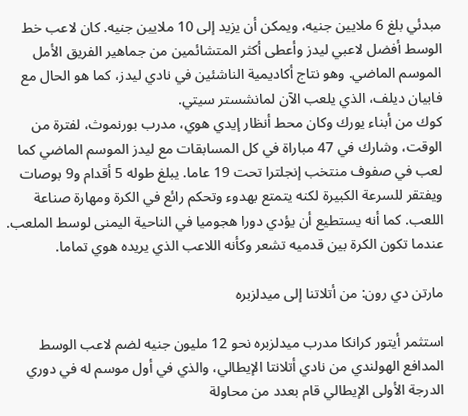مبدئي بلغ 6 ملايين جنيه، ويمكن أن يزيد إلى 10 ملايين جنيه. كان لاعب خط الوسط أفضل لاعبي ليدز وأعطى أكثر المتشائمين من جماهير الفريق الأمل الموسم الماضي. وهو نتاج أكاديمية الناشئين في نادي ليدز، كما هو الحال مع فابيان ديلف، الذي يلعب الآن لمانشستر سيتي.
كوك من أبناء يورك وكان محط أنظار إيدي هوي، مدرب بورنموث، لفترة من الوقت، وشارك في 47 مباراة في كل المسابقات مع ليدز الموسم الماضي كما لعب في صفوف منتخب إنجلترا تحت 19 عاما. يبلغ طوله 5 أقدام و9 بوصات ويفتقر للسرعة الكبيرة لكنه يتمتع بهدوء وتحكم رائع في الكرة ومهارة صناعة اللعب. كما أنه يستطيع أن يؤدي دورا هجوميا في الناحية اليمنى لوسط الملعب. عندما تكون الكرة بين قدميه تشعر وكأنه اللاعب الذي يريده هوي تماما.

مارتن دي رون: من أتلاتنا إلى ميدلزبره

استثمر أيتور كرانكا مدرب ميدلزبره نحو 12 مليون جنيه لضم لاعب الوسط المدافع الهولندي من نادي أتلانتا الإيطالي، والذي في أول موسم له في دوري الدرجة الأولى الإيطالي قام بعدد من محاولة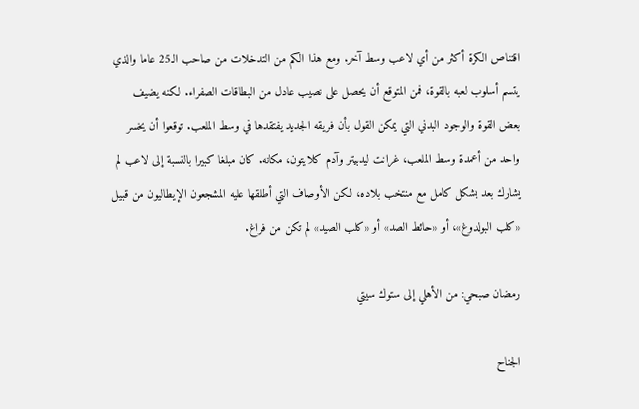اقتناص الكرة أكثر من أي لاعب وسط آخر. ومع هذا الكم من التدخلات من صاحب الـ25 عاما والذي يتسم أسلوب لعبه بالقوة، فمن المتوقع أن يحصل على نصيب عادل من البطاقات الصفراء. لكنه يضيف بعض القوة والوجود البدني التي يمكن القول بأن فريقه الجديد يفتقدها في وسط الملعب. توقعوا أن يخسر واحد من أعمدة وسط الملعب، غرانت ليدبيتر وآدم كلايتون، مكانه. كان مبلغا كبيرا بالنسبة إلى لاعب لم يشارك بعد بشكل كامل مع منتخب بلاده، لكن الأوصاف التي أطلقها عليه المشجعون الإيطاليون من قبيل «كلب البولدوغ»، أو «حائط الصد» أو «كلب الصيد» لم تكن من فراغ.

رمضان صبحي: من الأهلي إلى ستوك سيتي

الجناح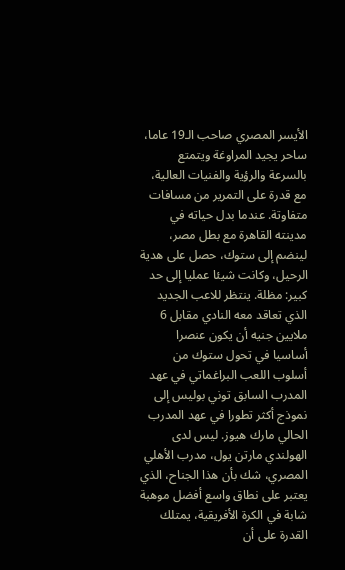الأيسر المصري صاحب الـ19 عاما، ساحر يجيد المراوغة ويتمتع بالسرعة والرؤية والفنيات العالية، مع قدرة على التمرير من مسافات متفاوتة. عندما بدل حياته في مدينته القاهرة مع بطل مصر، لينضم إلى ستوك، حصل على هدية الرحيل، وكانت شيئا عمليا إلى حد كبير: مظلة. ينتظر للاعب الجديد الذي تعاقد معه النادي مقابل 6 ملايين جنيه أن يكون عنصرا أساسيا في تحول ستوك من أسلوب اللعب البراغماتي في عهد المدرب السابق توني بوليس إلى نموذج أكثر تطورا في عهد المدرب الحالي مارك هيوز. ليس لدى الهولندي مارتن يول، مدرب الأهلي المصري، شك بأن هذا الجناح، الذي يعتبر على نطاق واسع أفضل موهبة شابة في الكرة الأفريقية، يمتلك القدرة على أن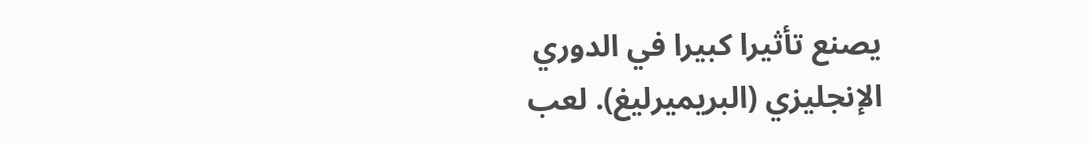يصنع تأثيرا كبيرا في الدوري الإنجليزي (البريميرليغ). لعب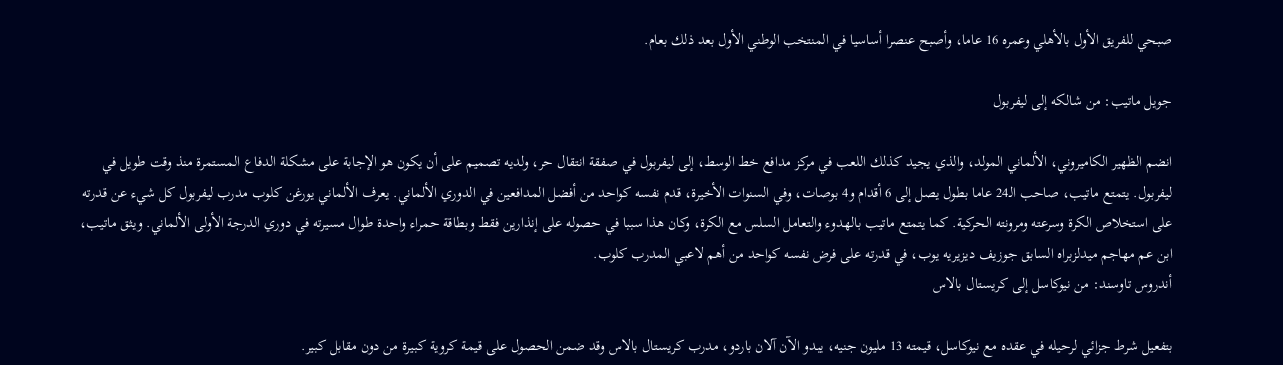صبحي للفريق الأول بالأهلي وعمره 16 عاما، وأصبح عنصرا أساسيا في المنتخب الوطني الأول بعد ذلك بعام.

جويل ماتيب: من شالكه إلى ليفربول

انضم الظهير الكاميروني، الألماني المولد، والذي يجيد كذلك اللعب في مركز مدافع خط الوسط، إلى ليفربول في صفقة انتقال حر، ولديه تصميم على أن يكون هو الإجابة على مشكلة الدفاع المستمرة منذ وقت طويل في ليفربول. يتمتع ماتيب، صاحب الـ24 عاما بطول يصل إلى 6 أقدام و4 بوصات، وفي السنوات الأخيرة، قدم نفسه كواحد من أفضل المدافعين في الدوري الألماني. يعرف الألماني يورغن كلوب مدرب ليفربول كل شيء عن قدرته على استخلاص الكرة وسرعته ومرونته الحركية. كما يتمتع ماتيب بالهدوء والتعامل السلس مع الكرة، وكان هذا سببا في حصوله على إنذارين فقط وبطاقة حمراء واحدة طوال مسيرته في دوري الدرجة الأولى الألماني. ويثق ماتيب، ابن عم مهاجم ميدلزبراه السابق جوزيف ديزيريه يوب، في قدرته على فرض نفسه كواحد من أهم لاعبي المدرب كلوب.
أندروس تاوسند: من نيوكاسل إلى كريستال بالاس

بتفعيل شرط جزائي لرحيله في عقده مع نيوكاسل، قيمته 13 مليون جنيه، يبدو الآن آلان باردو، مدرب كريستال بالاس وقد ضمن الحصول على قيمة كروية كبيرة من دون مقابل كبير.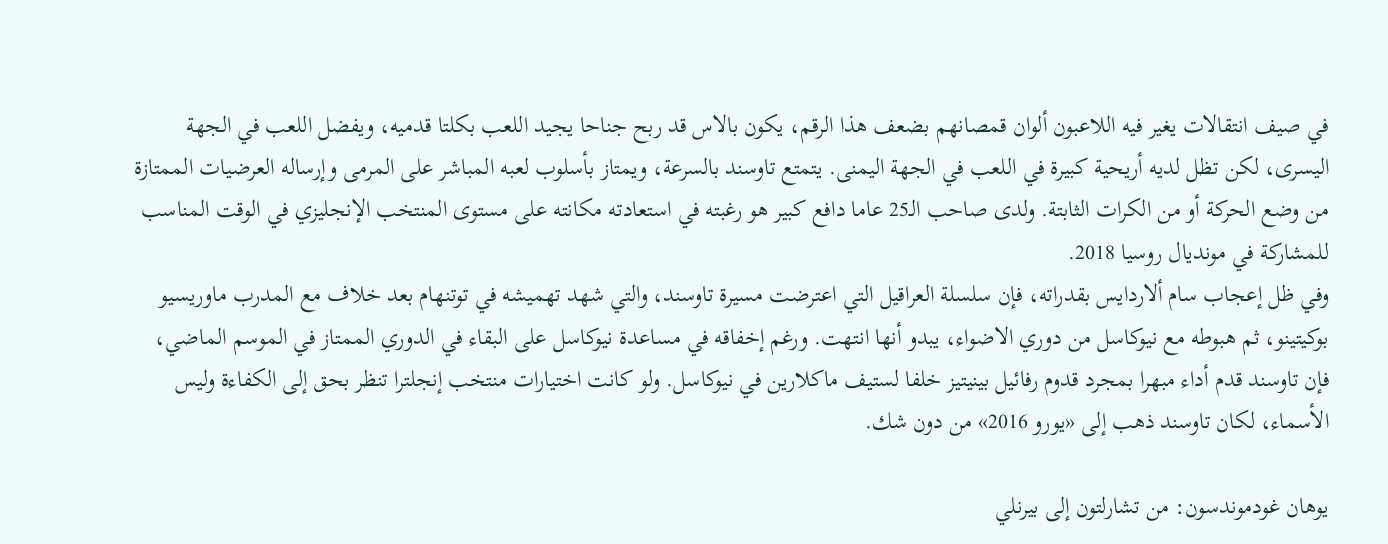في صيف انتقالات يغير فيه اللاعبون ألوان قمصانهم بضعف هذا الرقم، يكون بالاس قد ربح جناحا يجيد اللعب بكلتا قدميه، ويفضل اللعب في الجهة اليسرى، لكن تظل لديه أريحية كبيرة في اللعب في الجهة اليمنى. يتمتع تاوسند بالسرعة، ويمتاز بأسلوب لعبه المباشر على المرمى وإرساله العرضيات الممتازة من وضع الحركة أو من الكرات الثابتة. ولدى صاحب الـ25 عاما دافع كبير هو رغبته في استعادته مكانته على مستوى المنتخب الإنجليزي في الوقت المناسب للمشاركة في مونديال روسيا 2018.
وفي ظل إعجاب سام ألاردايس بقدراته، فإن سلسلة العراقيل التي اعترضت مسيرة تاوسند، والتي شهد تهميشه في توتنهام بعد خلاف مع المدرب ماوريسيو بوكيتينو، ثم هبوطه مع نيوكاسل من دوري الاضواء، يبدو أنها انتهت. ورغم إخفاقه في مساعدة نيوكاسل على البقاء في الدوري الممتاز في الموسم الماضي، فإن تاوسند قدم أداء مبهرا بمجرد قدوم رفائيل بينيتيز خلفا لستيف ماكلارين في نيوكاسل. ولو كانت اختيارات منتخب إنجلترا تنظر بحق إلى الكفاءة وليس الأسماء، لكان تاوسند ذهب إلى «يورو 2016» من دون شك.

يوهان غودموندسون: من تشارلتون إلى بيرنلي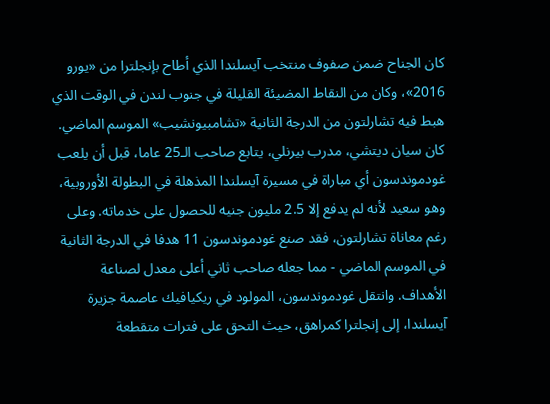كان الجناح ضمن صفوف منتخب آيسلندا الذي أطاح بإنجلترا من «يورو 2016»، وكان من النقاط المضيئة القليلة في جنوب لندن في الوقت الذي هبط فيه تشارلتون من الدرجة الثانية «تشامبيونشيب» الموسم الماضي. كان سيان ديتشي، مدرب بيرنلي، يتابع صاحب الـ25 عاما، قبل أن يلعب غودموندسون أي مباراة في مسيرة آيسلندا المذهلة في البطولة الأوروبية، وهو سعيد لأنه لم يدفع إلا 2.5 مليون جنيه للحصول على خدماته. وعلى رغم معاناة تشارلتون، فقد صنع غودموندسون 11 هدفا في الدرجة الثانية في الموسم الماضي - مما جعله صاحب ثاني أعلى معدل لصناعة الأهداف. وانتقل غودموندسون، المولود في ريكيافيك عاصمة جزيرة آيسلندا، إلى إنجلترا كمراهق، حيث التحق على فترات متقطعة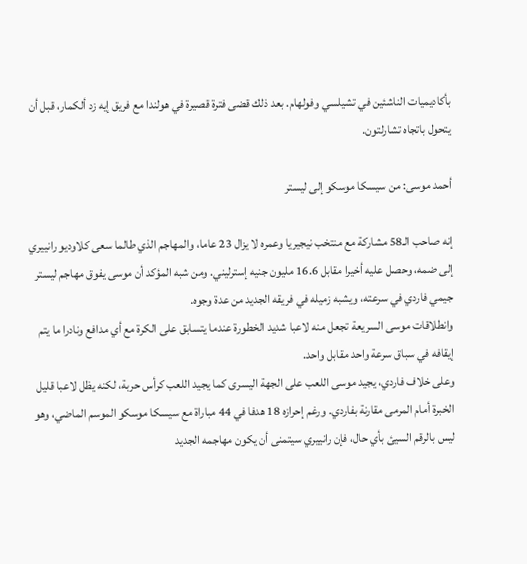بأكاديميات الناشئين في تشيلسي وفولهام. بعد ذلك قضى فترة قصيرة في هولندا مع فريق إيه زد ألكمار، قبل أن يتحول باتجاه تشارلتون.

أحمد موسى: من سيسكا موسكو إلى ليستر

إنه صاحب الـ58 مشاركة مع منتخب نيجيريا وعمره لا يزال 23 عاما، والمهاجم الذي طالما سعى كلاوديو رانييري إلى ضمه، وحصل عليه أخيرا مقابل 16.6 مليون جنيه إسترليني. ومن شبه المؤكد أن موسى يفوق مهاجم ليستر جيمي فاردي في سرعته، ويشبه زميله في فريقه الجديد من عدة وجوه.
وانطلاقات موسى السريعة تجعل منه لاعبا شديد الخطورة عندما يتسابق على الكرة مع أي مدافع ونادرا ما يتم إيقافه في سباق سرعة واحد مقابل واحد.
وعلى خلاف فاردي، يجيد موسى اللعب على الجهة اليسرى كما يجيد اللعب كرأس حربة، لكنه يظل لاعبا قليل الخبرة أمام المرمى مقارنة بفاردي. ورغم إحرازه 18 هدفا في 44 مباراة مع سيسكا موسكو الموسم الماضي، وهو ليس بالرقم السيئ بأي حال، فإن رانييري سيتمنى أن يكون مهاجمه الجديد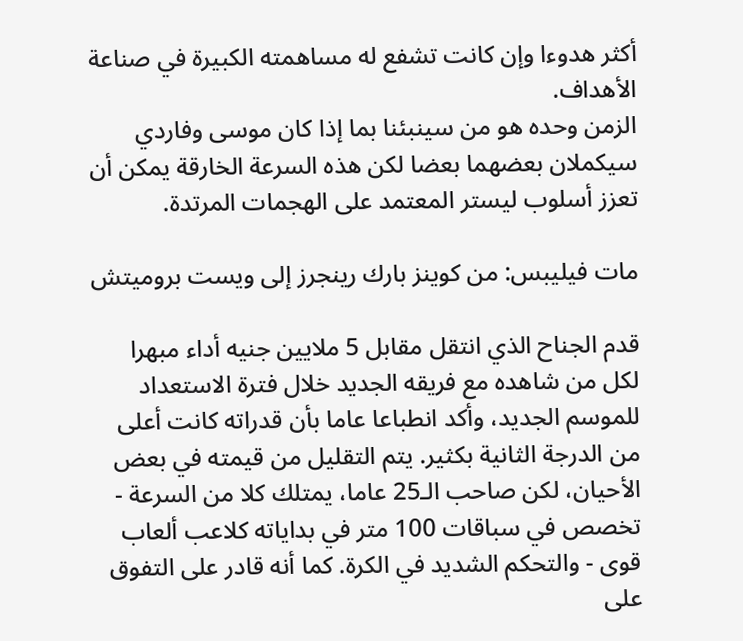أكثر هدوءا وإن كانت تشفع له مساهمته الكبيرة في صناعة الأهداف.
الزمن وحده هو من سينبئنا بما إذا كان موسى وفاردي سيكملان بعضهما بعضا لكن هذه السرعة الخارقة يمكن أن تعزز أسلوب ليستر المعتمد على الهجمات المرتدة.

مات فيليبس: من كوينز بارك رينجرز إلى ويست بروميتش

قدم الجناح الذي انتقل مقابل 5 ملايين جنيه أداء مبهرا لكل من شاهده مع فريقه الجديد خلال فترة الاستعداد للموسم الجديد، وأكد انطباعا عاما بأن قدراته كانت أعلى من الدرجة الثانية بكثير. يتم التقليل من قيمته في بعض الأحيان، لكن صاحب الـ25 عاما، يمتلك كلا من السرعة - تخصص في سباقات 100 متر في بداياته كلاعب ألعاب قوى - والتحكم الشديد في الكرة. كما أنه قادر على التفوق على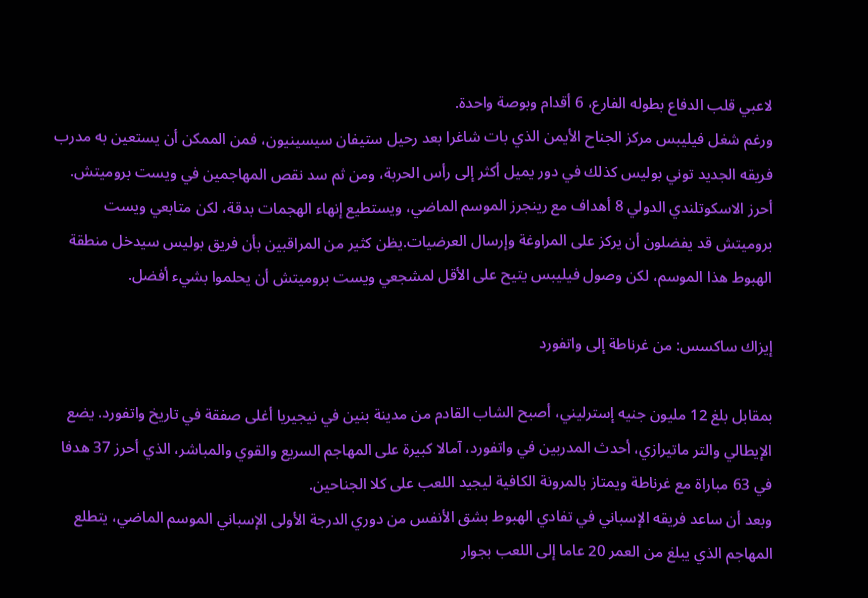لاعبي قلب الدفاع بطوله الفارع، 6 أقدام وبوصة واحدة.
ورغم شغل فيليبس مركز الجناح الأيمن الذي بات شاغرا بعد رحيل ستيفان سيسينيون، فمن الممكن أن يستعين به مدرب فريقه الجديد توني بوليس كذلك في دور يميل أكثر إلى رأس الحربة، ومن ثم سد نقص المهاجمين في ويست بروميتش.
أحرز الاسكوتلندي الدولي 8 أهداف مع رينجرز الموسم الماضي، ويستطيع إنهاء الهجمات بدقة، لكن متابعي ويست بروميتش قد يفضلون أن يركز على المراوغة وإرسال العرضيات.يظن كثير من المراقبين بأن فريق بوليس سيدخل منطقة الهبوط هذا الموسم، لكن وصول فيليبس يتيح على الأقل لمشجعي ويست بروميتش أن يحلموا بشيء أفضل.

إيزاك ساكسس: من غرناطة إلى واتفورد

بمقابل بلغ 12 مليون جنيه إسترليني، أصبح الشاب القادم من مدينة بنين في نيجيريا أغلى صفقة في تاريخ واتفورد. يضع الإيطالي والتر ماتيرازي، أحدث المدربين في واتفورد، آمالا كبيرة على المهاجم السريع والقوي والمباشر، الذي أحرز 37 هدفا في 63 مباراة مع غرناطة ويمتاز بالمرونة الكافية ليجيد اللعب على كلا الجناحين.
وبعد أن ساعد فريقه الإسباني في تفادي الهبوط بشق الأنفس من دوري الدرجة الأولى الإسباني الموسم الماضي، يتطلع المهاجم الذي يبلغ من العمر 20 عاما إلى اللعب بجوار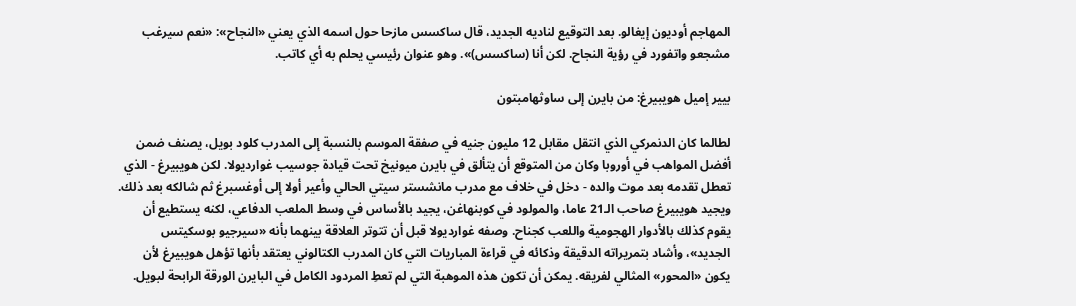المهاجم أوديون إيغالو. بعد التوقيع لناديه الجديد، قال ساكسس مازحا حول اسمه الذي يعني «النجاح»: «نعم سيرغب مشجعو واتفورد في رؤية النجاح. لكن أنا (ساكسس)». وهو عنوان رئيسي يحلم به أي كاتب.

بيير إميل هويبيرغ: من بايرن إلى ساوثهامبتون

لطالما كان الدنمركي الذي انتقل مقابل 12 مليون جنيه في صفقة الموسم بالنسبة إلى المدرب كلود بويل، يصنف ضمن أفضل المواهب في أوروبا وكان من المتوقع أن يتألق في بايرن ميونيخ تحت قيادة جوسيب غوارديولا. لكن هويبيرغ - الذي تعطل تقدمه بعد موت والده - دخل في خلاف مع مدرب مانشستر سيتي الحالي وأعير أولا إلى أوغسبرغ ثم شالكه بعد ذلك. ويجيد هويبيرغ صاحب الـ21 عاما، والمولود في كوبنهاغن، يجيد بالأساس في وسط الملعب الدفاعي، لكنه يستطيع أن يقوم كذلك بالأدوار الهجومية واللعب كجناح. وصفه غوارديولا قبل أن تتوتر العلاقة بينهما بأنه «سيرجيو بوسكيتس الجديد»، وأشاد بتمريراته الدقيقة وذكائه في قراءة المباريات التي كان المدرب الكتالوني يعتقد بأنها تؤهل هويبيرغ لأن يكون «المحور» المثالي لفريقه. يمكن أن تكون هذه الموهبة التي لم تعطِ المردود الكامل في البايرن الورقة الرابحة لبويل.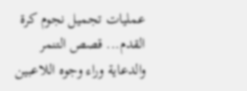عمليات تجميل نجوم كرة القدم... قصص التنمر والدعاية وراء وجوه اللاعبين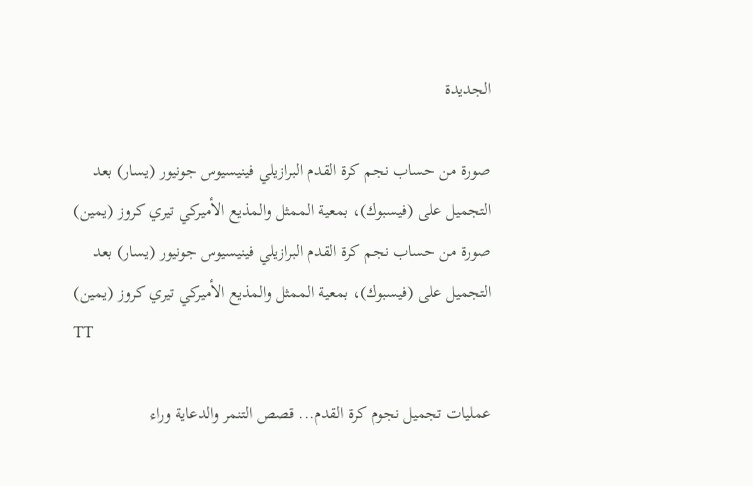الجديدة

صورة من حساب نجم كرة القدم البرازيلي فينيسيوس جونيور (يسار) بعد التجميل على (فيسبوك)، بمعية الممثل والمذيع الأميركي تيري كروز (يمين)
صورة من حساب نجم كرة القدم البرازيلي فينيسيوس جونيور (يسار) بعد التجميل على (فيسبوك)، بمعية الممثل والمذيع الأميركي تيري كروز (يمين)
TT

عمليات تجميل نجوم كرة القدم... قصص التنمر والدعاية وراء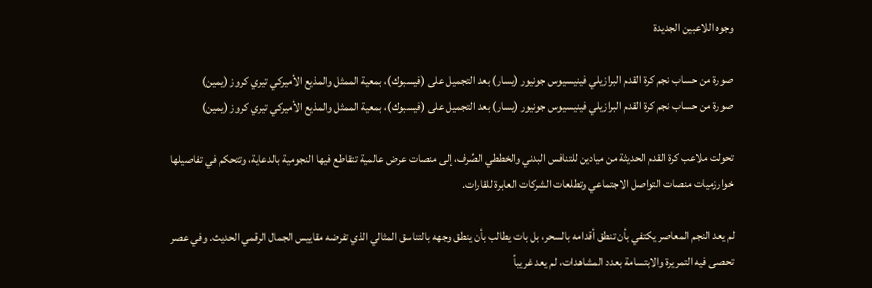وجوه اللاعبين الجديدة

صورة من حساب نجم كرة القدم البرازيلي فينيسيوس جونيور (يسار) بعد التجميل على (فيسبوك)، بمعية الممثل والمذيع الأميركي تيري كروز (يمين)
صورة من حساب نجم كرة القدم البرازيلي فينيسيوس جونيور (يسار) بعد التجميل على (فيسبوك)، بمعية الممثل والمذيع الأميركي تيري كروز (يمين)

تحولت ملاعب كرة القدم الحديثة من ميادين للتنافس البدني والخططي الصِّرف، إلى منصات عرض عالمية تتقاطع فيها النجومية بالدعاية، وتتحكم في تفاصيلها خوارزميات منصات التواصل الاجتماعي وتطلعات الشركات العابرة للقارات.

لم يعد النجم المعاصر يكتفي بأن تنطق أقدامه بالسحر، بل بات يطالب بأن ينطق وجهه بالتناسق المثالي الذي تفرضه مقاييس الجمال الرقمي الحديث. وفي عصر تحصى فيه التمريرة والابتسامة بعدد المشاهدات، لم يعد غريباً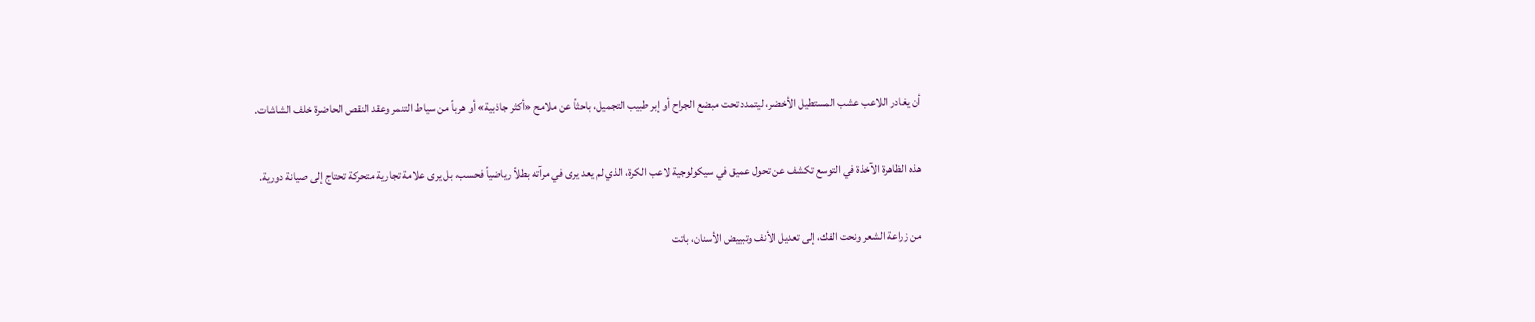أن يغادر اللاعب عشب المستطيل الأخضر، ليتمدد تحت مبضع الجراح أو إبر طبيب التجميل، باحثاً عن ملامح «أكثر جاذبية» أو هرباً من سياط التنمر وعقد النقص الحاضرة خلف الشاشات.

هذه الظاهرة الآخذة في التوسع تكشف عن تحول عميق في سيكولوجية لاعب الكرة، الذي لم يعد يرى في مرآته بطلاً رياضياً فحسب، بل يرى علامة تجارية متحركة تحتاج إلى صيانة دورية.

من زراعة الشعر ونحت الفك، إلى تعديل الأنف وتبييض الأسنان، باتت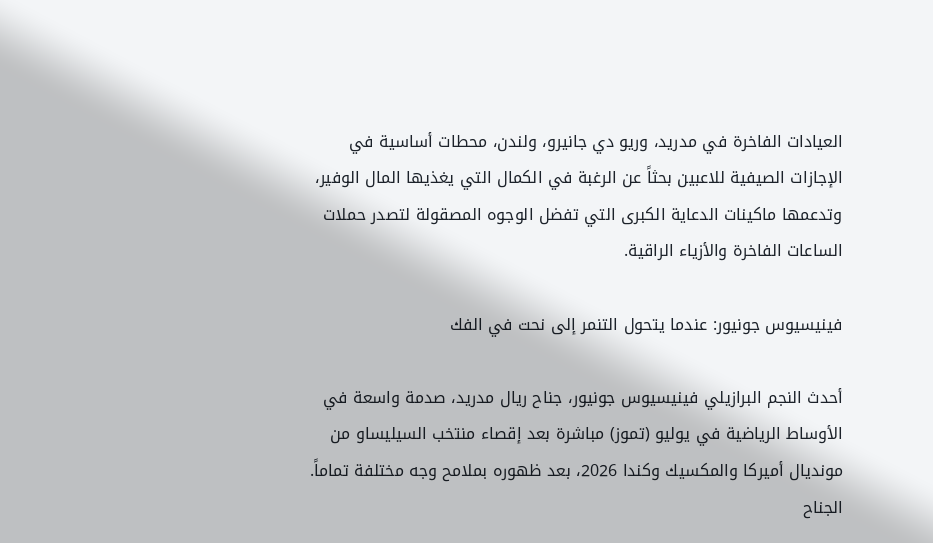العيادات الفاخرة في مدريد، وريو دي جانيرو، ولندن، محطات أساسية في الإجازات الصيفية للاعبين بحثاً عن الرغبة في الكمال التي يغذيها المال الوفير، وتدعمها ماكينات الدعاية الكبرى التي تفضل الوجوه المصقولة لتصدر حملات الساعات الفاخرة والأزياء الراقية.

فينيسيوس جونيور: عندما يتحول التنمر إلى نحت في الفك

أحدث النجم البرازيلي فينيسيوس جونيور، جناح ريال مدريد، صدمة واسعة في الأوساط الرياضية في يوليو (تموز) مباشرة بعد إقصاء منتخب السيليساو من مونديال أميركا والمكسيك وكندا 2026، بعد ظهوره بملامح وجه مختلفة تماماً. الجناح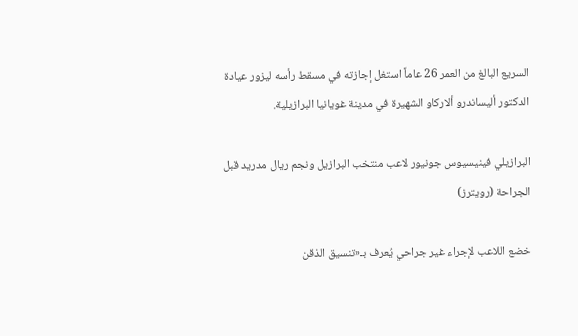السريع البالغ من العمر 26 عاماً استغل إجازته في مسقط رأسه ليزور عيادة الدكتور أليساندرو ألاركاو الشهيرة في مدينة غويانيا البرازيلية.

البرازيلي فينيسيوس جونيور لاعب منتخب البرازيل ونجم ريال مدريد قبل الجراحة (رويترز)

خضع اللاعب لإجراء غير جراحي يُعرف بـ«تنسيق الذقن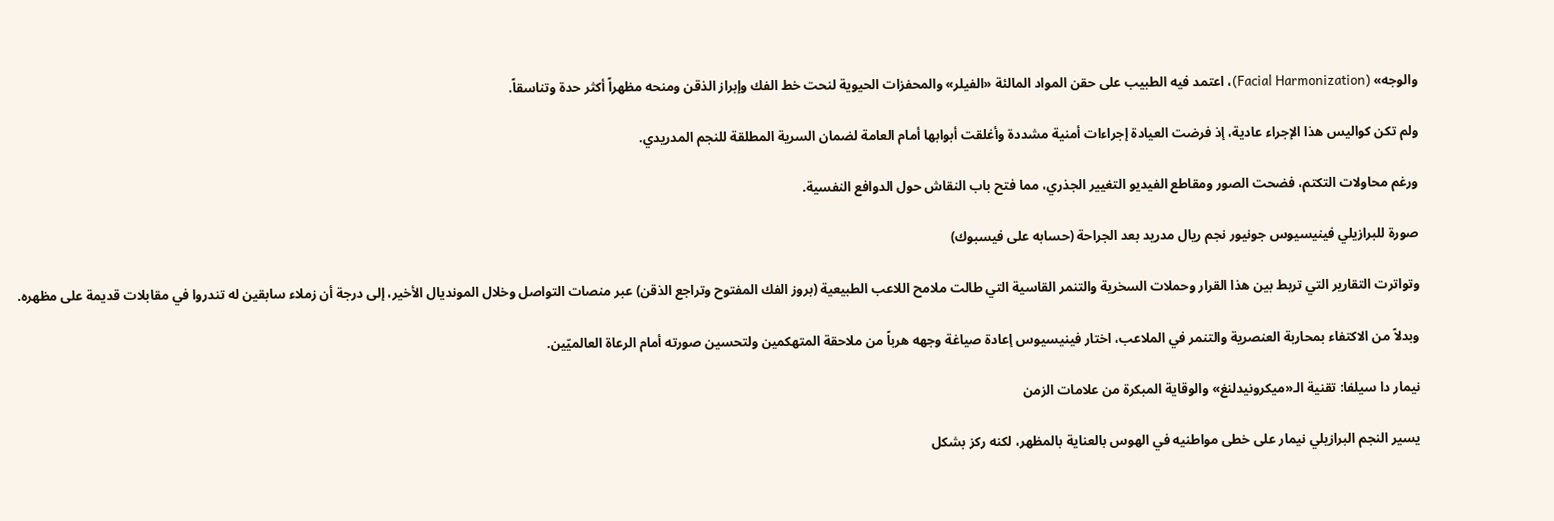والوجه» (Facial Harmonization)، اعتمد فيه الطبيب على حقن المواد المالئة «الفيلر» والمحفزات الحيوية لنحت خط الفك وإبراز الذقن ومنحه مظهراً أكثر حدة وتناسقاً.

ولم تكن كواليس هذا الإجراء عادية، إذ فرضت العيادة إجراءات أمنية مشددة وأغلقت أبوابها أمام العامة لضمان السرية المطلقة للنجم المدريدي.

ورغم محاولات التكتم، فضحت الصور ومقاطع الفيديو التغيير الجذري، مما فتح باب النقاش حول الدوافع النفسية.

صورة للبرازيلي فينيسيوس جونيور نجم ريال مدريد بعد الجراحة (حسابه على فيسبوك)

وتواترت التقارير التي تربط بين هذا القرار وحملات السخرية والتنمر القاسية التي طالت ملامح اللاعب الطبيعية (بروز الفك المفتوح وتراجع الذقن) عبر منصات التواصل وخلال المونديال الأخير، إلى درجة أن زملاء سابقين له تندروا في مقابلات قديمة على مظهره.

وبدلاً من الاكتفاء بمحاربة العنصرية والتنمر في الملاعب، اختار فينيسيوس إعادة صياغة وجهه هرباً من ملاحقة المتهكمين ولتحسين صورته أمام الرعاة العالميّين.

نيمار دا سيلفا: تقنية الـ«ميكرونيدلنغ» والوقاية المبكرة من علامات الزمن

يسير النجم البرازيلي نيمار على خطى مواطنيه في الهوس بالعناية بالمظهر، لكنه ركز بشكل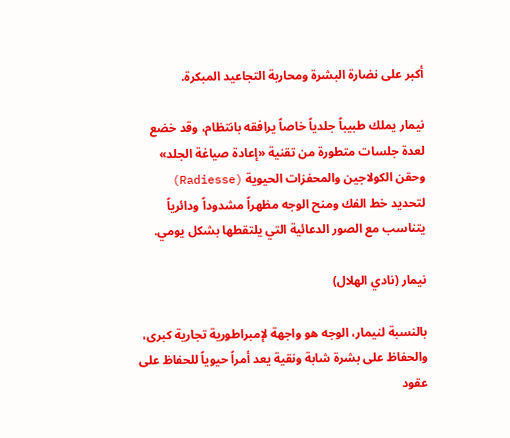أكبر على نضارة البشرة ومحاربة التجاعيد المبكرة.

نيمار يملك طبيباً جلدياً خاصاً يرافقه بانتظام، وقد خضع لعدة جلسات متطورة من تقنية «إعادة صياغة الجلد» وحقن الكولاجين والمحفزات الحيوية (Radiesse) لتحديد خط الفك ومنح الوجه مظهراً مشدوداً ودائرياً يتناسب مع الصور الدعائية التي يلتقطها بشكل يومي.

نيمار (نادي الهلال)

بالنسبة لنيمار، الوجه هو واجهة لإمبراطورية تجارية كبرى، والحفاظ على بشرة شابة ونقية يعد أمراً حيوياً للحفاظ على عقود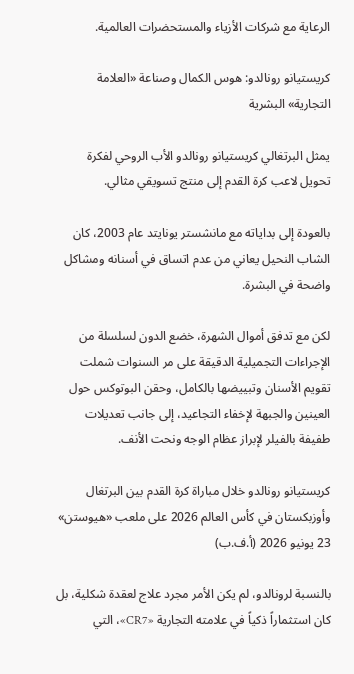الرعاية مع شركات الأزياء والمستحضرات العالمية.

كريستيانو رونالدو: هوس الكمال وصناعة «العلامة التجارية» البشرية

يمثل البرتغالي كريستيانو رونالدو الأب الروحي لفكرة تحويل لاعب كرة القدم إلى منتج تسويقي مثالي.

بالعودة إلى بداياته مع مانشستر يونايتد عام 2003، كان الشاب النحيل يعاني من عدم اتساق في أسنانه ومشاكل واضحة في البشرة.

لكن مع تدفق أموال الشهرة، خضع الدون لسلسلة من الإجراءات التجميلية الدقيقة على مر السنوات شملت تقويم الأسنان وتبييضها بالكامل، وحقن البوتوكس حول العينين والجبهة لإخفاء التجاعيد، إلى جانب تعديلات طفيفة بالفيلر لإبراز عظام الوجه ونحت الأنف.

كريستيانو رونالدو خلال مباراة كرة القدم بين البرتغال وأوزبكستان في كأس العالم 2026 على ملعب «هيوستن» 23 يونيو 2026 (أ.ف.ب)

بالنسبة لرونالدو، لم يكن الأمر مجرد علاج لعقدة شكلية، بل كان استثماراً ذكياً في علامته التجارية «CR7»، التي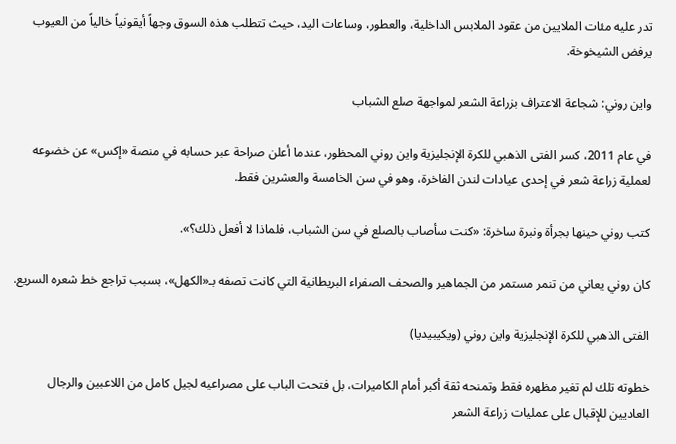تدر عليه مئات الملايين من عقود الملابس الداخلية، والعطور، وساعات اليد، حيث تتطلب هذه السوق وجهاً أيقونياً خالياً من العيوب يرفض الشيخوخة.

واين روني: شجاعة الاعتراف بزراعة الشعر لمواجهة صلع الشباب

في عام 2011، كسر الفتى الذهبي للكرة الإنجليزية واين روني المحظور، عندما أعلن صراحة عبر حسابه في منصة «إكس» عن خضوعه لعملية زراعة شعر في إحدى عيادات لندن الفاخرة، وهو في سن الخامسة والعشرين فقط.

كتب روني حينها بجرأة ونبرة ساخرة: «كنت سأصاب بالصلع في سن الشباب، فلماذا لا أفعل ذلك؟».

كان روني يعاني من تنمر مستمر من الجماهير والصحف الصفراء البريطانية التي كانت تصفه بـ«الكهل»، بسبب تراجع خط شعره السريع.

الفتى الذهبي للكرة الإنجليزية واين روني (ويكيبيديا)

خطوته تلك لم تغير مظهره فقط وتمنحه ثقة أكبر أمام الكاميرات، بل فتحت الباب على مصراعيه لجيل كامل من اللاعبين والرجال العاديين للإقبال على عمليات زراعة الشعر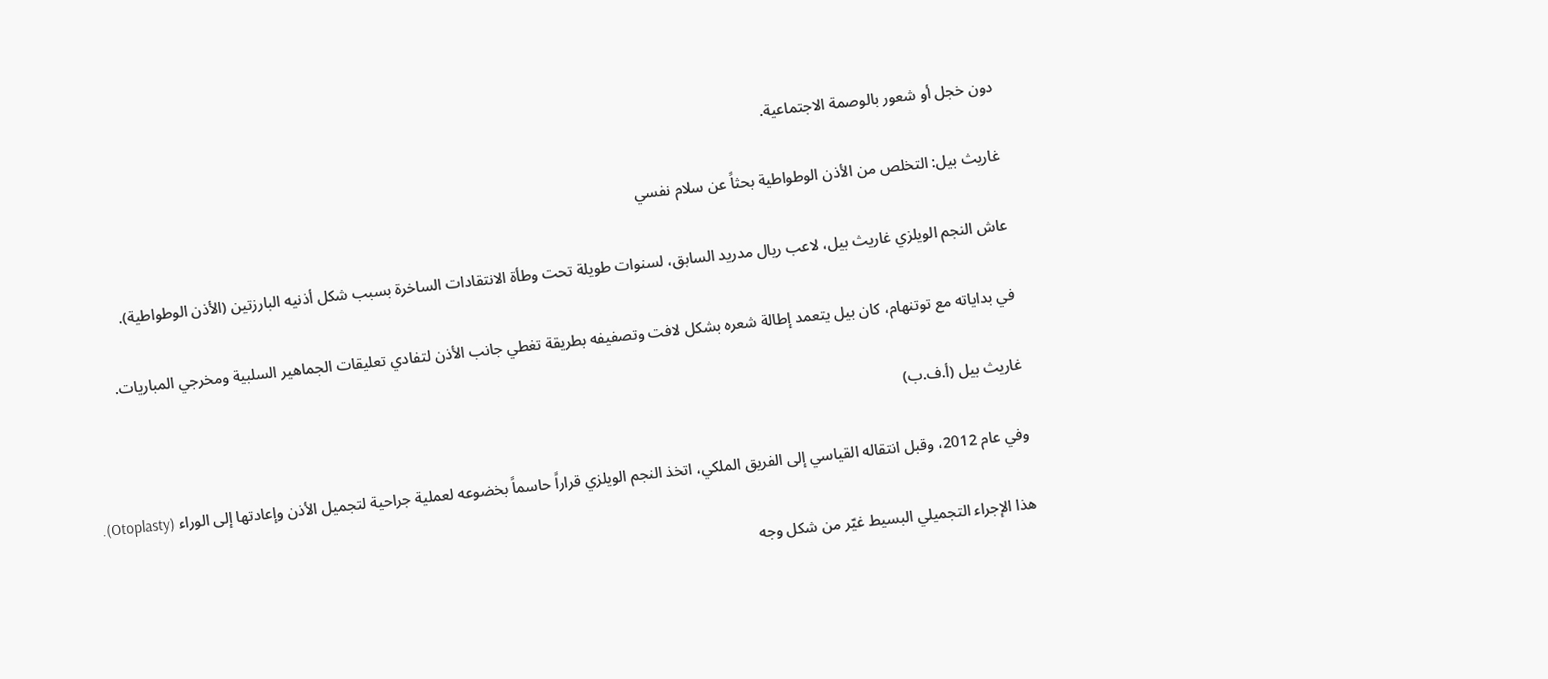دون خجل أو شعور بالوصمة الاجتماعية.

غاريث بيل: التخلص من الأذن الوطواطية بحثاً عن سلام نفسي

عاش النجم الويلزي غاريث بيل، لاعب ريال مدريد السابق، لسنوات طويلة تحت وطأة الانتقادات الساخرة بسبب شكل أذنيه البارزتين (الأذن الوطواطية).

في بداياته مع توتنهام، كان بيل يتعمد إطالة شعره بشكل لافت وتصفيفه بطريقة تغطي جانب الأذن لتفادي تعليقات الجماهير السلبية ومخرجي المباريات.

غاريث بيل (أ.ف.ب)

وفي عام 2012، وقبل انتقاله القياسي إلى الفريق الملكي، اتخذ النجم الويلزي قراراً حاسماً بخضوعه لعملية جراحية لتجميل الأذن وإعادتها إلى الوراء (Otoplasty).

هذا الإجراء التجميلي البسيط غيّر من شكل وجه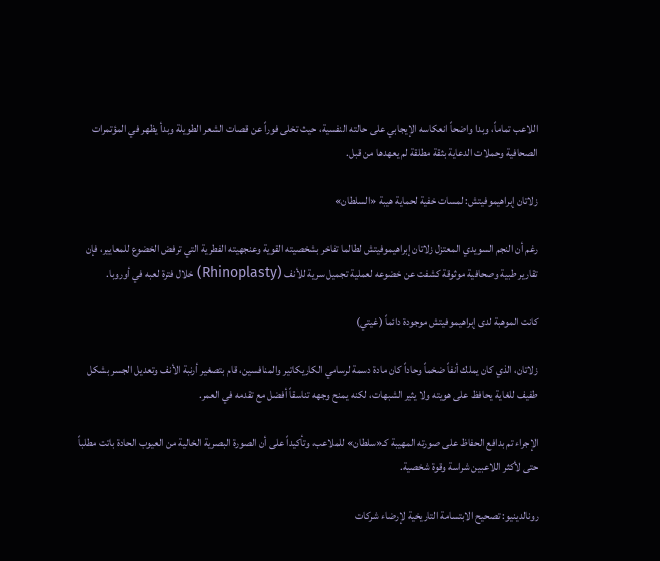اللاعب تماماً، وبدا واضحاً انعكاسه الإيجابي على حالته النفسية، حيث تخلى فوراً عن قصات الشعر الطويلة وبدأ يظهر في المؤتمرات الصحافية وحملات الدعاية بثقة مطلقة لم يعهدها من قبل.

زلاتان إبراهيموفيتش: لمسات خفية لحماية هيبة «السلطان»

رغم أن النجم السويدي المعتزل زلاتان إبراهيموفيتش لطالما تفاخر بشخصيته القوية وعنجهيته الفطرية التي ترفض الخضوع للمعايير، فإن تقارير طبية وصحافية موثوقة كشفت عن خضوعه لعملية تجميل سرية للأنف (Rhinoplasty) خلال فترة لعبه في أوروبا.

كانت الموهبة لدى إبراهيموفيتش موجودة دائماً (غيتي)

زلاتان، الذي كان يملك أنفاً ضخماً وحاداً كان مادة دسمة لرسامي الكاريكاتير والمنافسين، قام بتصغير أرنبة الأنف وتعديل الجسر بشكل طفيف للغاية يحافظ على هويته ولا يثير الشبهات، لكنه يمنح وجهه تناسقاً أفضل مع تقدمه في العمر.

الإجراء تم بدافع الحفاظ على صورته المهيبة كـ«سلطان» للملاعب، وتأكيداً على أن الصورة البصرية الخالية من العيوب الحادة باتت مطلباً حتى لأكثر اللاعبين شراسة وقوة شخصية.

رونالدينيو: تصحيح الابتسامة التاريخية لإرضاء شركات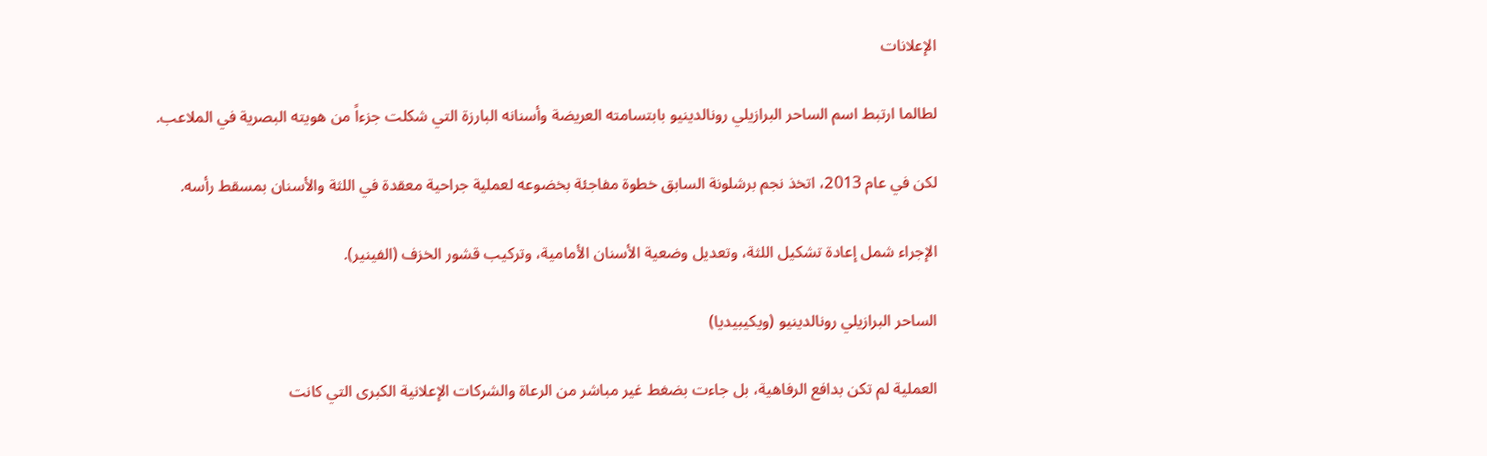الإعلانات

لطالما ارتبط اسم الساحر البرازيلي رونالدينيو بابتسامته العريضة وأسنانه البارزة التي شكلت جزءاً من هويته البصرية في الملاعب.

لكن في عام 2013، اتخذ نجم برشلونة السابق خطوة مفاجئة بخضوعه لعملية جراحية معقدة في اللثة والأسنان بمسقط رأسه.

الإجراء شمل إعادة تشكيل اللثة، وتعديل وضعية الأسنان الأمامية، وتركيب قشور الخزف (الفينير).

الساحر البرازيلي رونالدينيو (ويكيبيديا)

العملية لم تكن بدافع الرفاهية، بل جاءت بضغط غير مباشر من الرعاة والشركات الإعلانية الكبرى التي كانت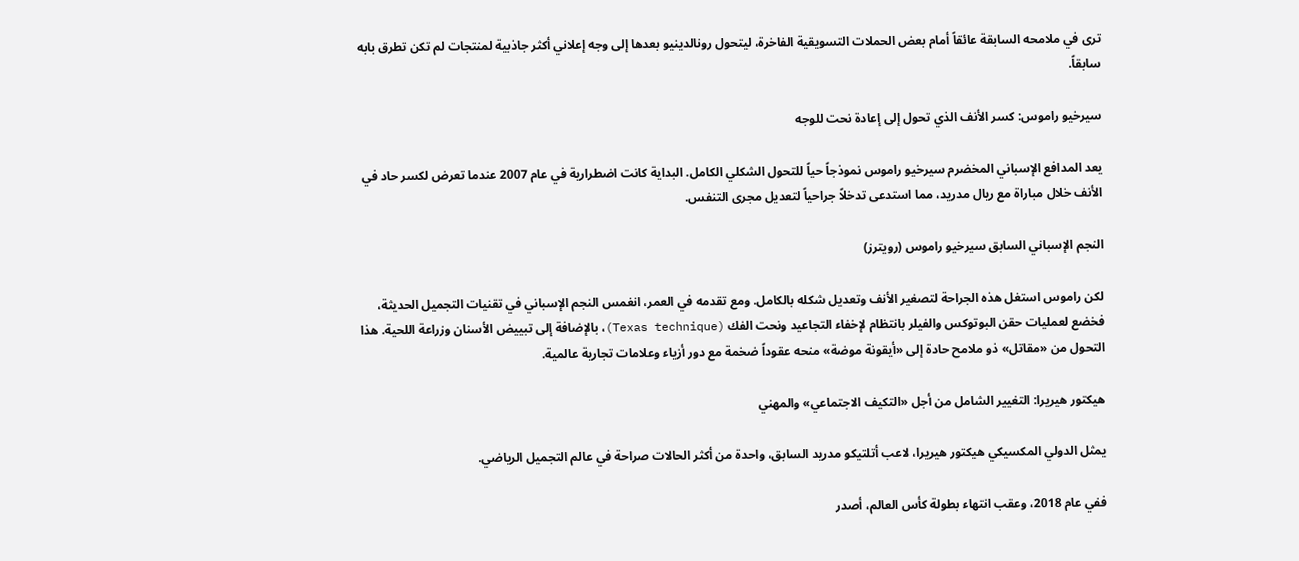ترى في ملامحه السابقة عائقاً أمام بعض الحملات التسويقية الفاخرة، ليتحول رونالدينيو بعدها إلى وجه إعلاني أكثر جاذبية لمنتجات لم تكن تطرق بابه سابقاً.

سيرخيو راموس: كسر الأنف الذي تحول إلى إعادة نحت للوجه

يعد المدافع الإسباني المخضرم سيرخيو راموس نموذجاً حياً للتحول الشكلي الكامل. البداية كانت اضطرارية في عام 2007 عندما تعرض لكسر حاد في الأنف خلال مباراة مع ريال مدريد، مما استدعى تدخلاً جراحياً لتعديل مجرى التنفس.

النجم الإسباني السابق سيرخيو راموس (رويترز)

لكن راموس استغل هذه الجراحة لتصغير الأنف وتعديل شكله بالكامل. ومع تقدمه في العمر، انغمس النجم الإسباني في تقنيات التجميل الحديثة، فخضع لعمليات حقن البوتوكس والفيلر بانتظام لإخفاء التجاعيد ونحت الفك (Texas technique)، بالإضافة إلى تبييض الأسنان وزراعة اللحية. هذا التحول من «مقاتل» ذو ملامح حادة إلى «أيقونة موضة» منحه عقوداً ضخمة مع دور أزياء وعلامات تجارية عالمية.

هيكتور هيريرا: التغيير الشامل من أجل «التكيف الاجتماعي» والمهني

يمثل الدولي المكسيكي هيكتور هيريرا، لاعب أتلتيكو مدريد السابق، واحدة من أكثر الحالات صراحة في عالم التجميل الرياضي.

ففي عام 2018، وعقب انتهاء بطولة كأس العالم، أصدر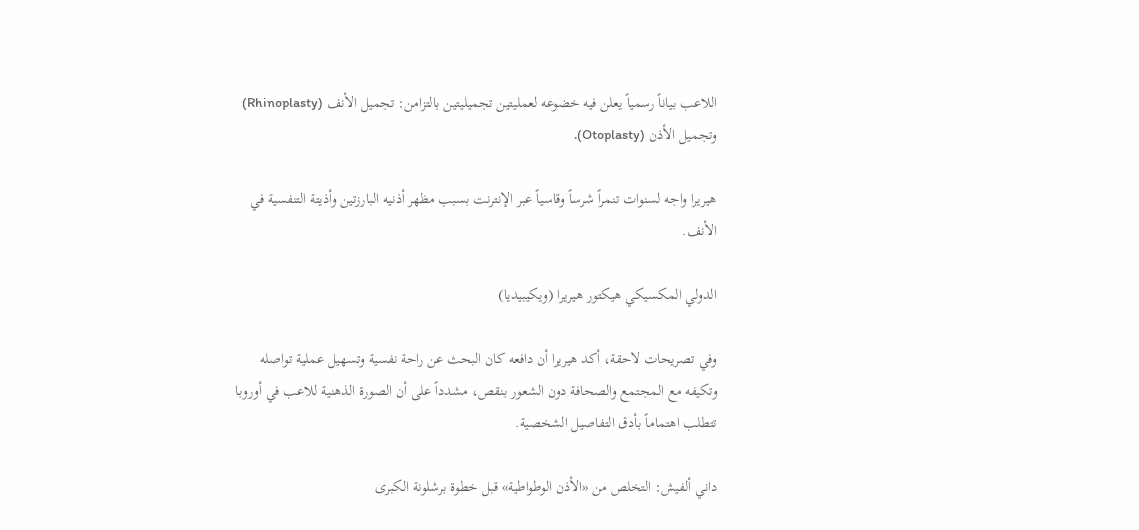اللاعب بياناً رسمياً يعلن فيه خضوعه لعمليتين تجميليتين بالتزامن: تجميل الأنف (Rhinoplasty) وتجميل الأذن (Otoplasty).

هيريرا واجه لسنوات تنمراً شرساً وقاسياً عبر الإنترنت بسبب مظهر أذنيه البارزتين وأذيتة التنفسية في الأنف.

الدولي المكسيكي هيكتور هيريرا (ويكيبيديا)

وفي تصريحات لاحقة، أكد هيريرا أن دافعه كان البحث عن راحة نفسية وتسهيل عملية تواصله وتكيفه مع المجتمع والصحافة دون الشعور بنقص، مشدداً على أن الصورة الذهنية للاعب في أوروبا تتطلب اهتماماً بأدق التفاصيل الشخصية.

داني ألفيش: التخلص من «الأذن الوطواطية» قبل خطوة برشلونة الكبرى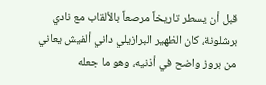قبل أن يسطر تاريخاً مرصعاً بالألقاب مع نادي برشلونة، كان الظهير البرازيلي داني ألفيش يعاني من بروز واضح في أذنيه، وهو ما جعله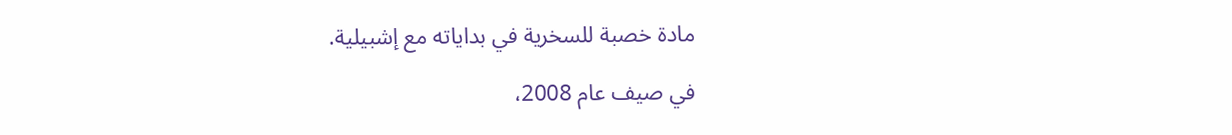مادة خصبة للسخرية في بداياته مع إشبيلية.

في صيف عام 2008،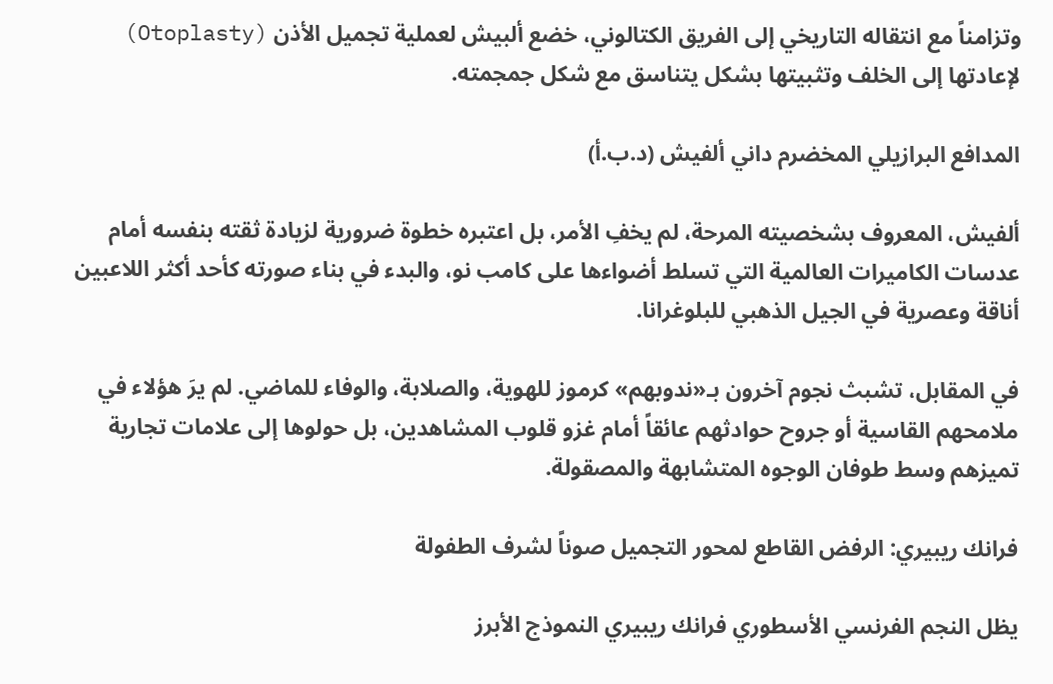وتزامناً مع انتقاله التاريخي إلى الفريق الكتالوني، خضع ألبيش لعملية تجميل الأذن (Otoplasty) لإعادتها إلى الخلف وتثبيتها بشكل يتناسق مع شكل جمجمته.

المدافع البرازيلي المخضرم داني ألفيش (د.ب.أ)

ألفيش، المعروف بشخصيته المرحة، لم يخفِ الأمر، بل اعتبره خطوة ضرورية لزيادة ثقته بنفسه أمام عدسات الكاميرات العالمية التي تسلط أضواءها على كامب نو، والبدء في بناء صورته كأحد أكثر اللاعبين أناقة وعصرية في الجيل الذهبي للبلوغرانا.

في المقابل، تشبث نجوم آخرون بـ«ندوبهم» كرموز للهوية، والصلابة، والوفاء للماضي. لم يرَ هؤلاء في ملامحهم القاسية أو جروح حوادثهم عائقاً أمام غزو قلوب المشاهدين، بل حولوها إلى علامات تجارية تميزهم وسط طوفان الوجوه المتشابهة والمصقولة.

فرانك ريبيري: الرفض القاطع لمحور التجميل صوناً لشرف الطفولة

يظل النجم الفرنسي الأسطوري فرانك ريبيري النموذج الأبرز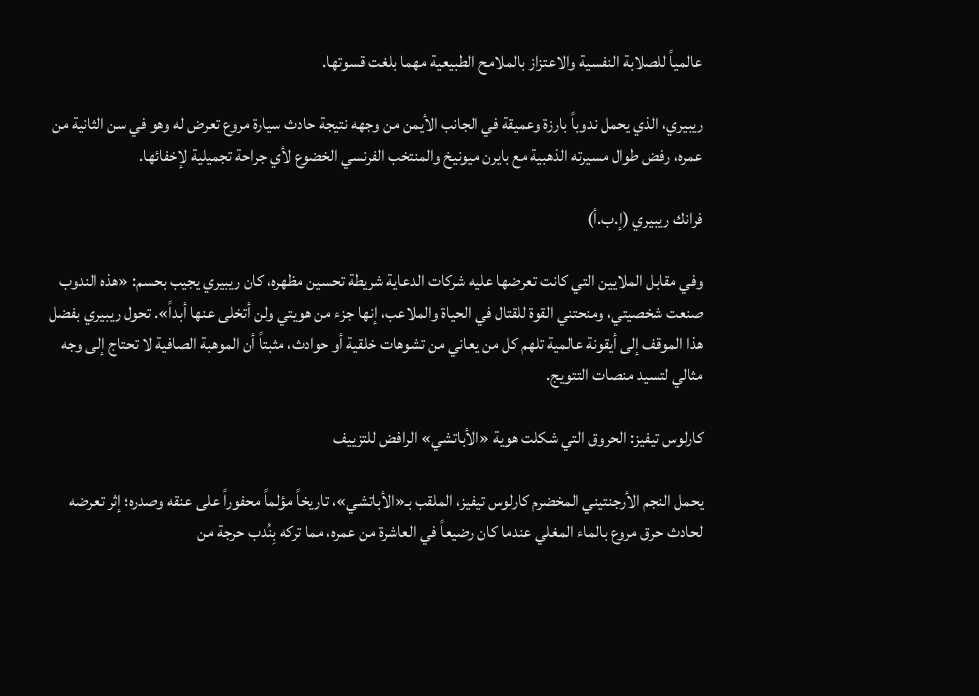عالمياً للصلابة النفسية والاعتزاز بالملامح الطبيعية مهما بلغت قسوتها.

ريبيري، الذي يحمل ندوباً بارزة وعميقة في الجانب الأيمن من وجهه نتيجة حادث سيارة مروع تعرض له وهو في سن الثانية من عمره، رفض طوال مسيرته الذهبية مع بايرن ميونيخ والمنتخب الفرنسي الخضوع لأي جراحة تجميلية لإخفائها.

فرانك ريبيري (إ.ب.أ)

وفي مقابل الملايين التي كانت تعرضها عليه شركات الدعاية شريطة تحسين مظهره، كان ريبيري يجيب بحسم: «هذه الندوب صنعت شخصيتي، ومنحتني القوة للقتال في الحياة والملاعب، إنها جزء من هويتي ولن أتخلى عنها أبداً». تحول ريبيري بفضل هذا الموقف إلى أيقونة عالمية تلهم كل من يعاني من تشوهات خلقية أو حوادث، مثبتاً أن الموهبة الصافية لا تحتاج إلى وجه مثالي لتسيد منصات التتويج.

كارلوس تيفيز: الحروق التي شكلت هوية «الأباتشي» الرافض للتزييف

يحمل النجم الأرجنتيني المخضرم كارلوس تيفيز، الملقب بـ«الأباتشي»، تاريخاً مؤلماً محفوراً على عنقه وصدره؛ إثر تعرضه لحادث حرق مروع بالماء المغلي عندما كان رضيعاً في العاشرة من عمره، مما تركه بِنُدب حرجة من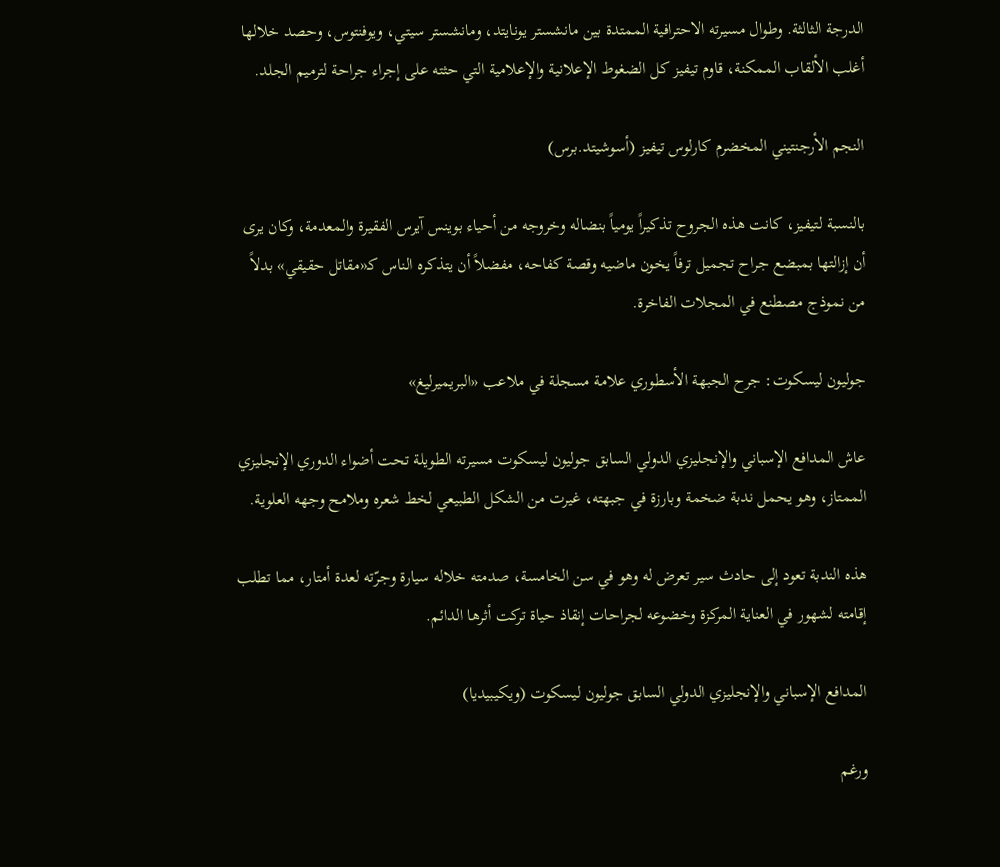الدرجة الثالثة. وطوال مسيرته الاحترافية الممتدة بين مانشستر يونايتد، ومانشستر سيتي، ويوفنتوس، وحصد خلالها أغلب الألقاب الممكنة، قاوم تيفيز كل الضغوط الإعلانية والإعلامية التي حثته على إجراء جراحة لترميم الجلد.

النجم الأرجنتيني المخضرم كارلوس تيفيز (أسوشيتد.برس)

بالنسبة لتيفيز، كانت هذه الجروح تذكيراً يومياً بنضاله وخروجه من أحياء بوينس آيرس الفقيرة والمعدمة، وكان يرى أن إزالتها بمبضع جراح تجميل ترفاً يخون ماضيه وقصة كفاحه، مفضلاً أن يتذكره الناس كـ«مقاتل حقيقي» بدلاً من نموذج مصطنع في المجلات الفاخرة.

جوليون ليسكوت: جرح الجبهة الأسطوري علامة مسجلة في ملاعب «البريميرليغ»

عاش المدافع الإسباني والإنجليزي الدولي السابق جوليون ليسكوت مسيرته الطويلة تحت أضواء الدوري الإنجليزي الممتاز، وهو يحمل ندبة ضخمة وبارزة في جبهته، غيرت من الشكل الطبيعي لخط شعره وملامح وجهه العلوية.

هذه الندبة تعود إلى حادث سير تعرض له وهو في سن الخامسة، صدمته خلاله سيارة وجرّته لعدة أمتار، مما تطلب إقامته لشهور في العناية المركزة وخضوعه لجراحات إنقاذ حياة تركت أثرها الدائم.

المدافع الإسباني والإنجليزي الدولي السابق جوليون ليسكوت (ويكيبيديا)

ورغم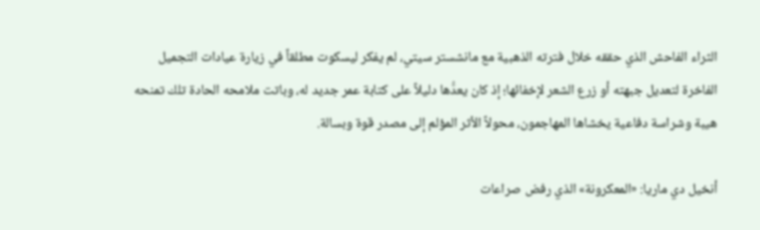الثراء الفاحش الذي حققه خلال فترته الذهبية مع مانشستر سيتي، لم يفكر ليسكوت مطلقاً في زيارة عيادات التجميل الفاخرة لتعديل جبهته أو زرع الشعر لإخفائها؛ إذ كان يعدُّها دليلاً على كتابة عمر جديد له، وباتت ملامحه الحادة تلك تمنحه هيبة وشراسة دفاعية يخشاها المهاجمون، محولاً الأثر المؤلم إلى مصدر قوة وبسالة.

أنخيل دي ماريا: «المعكرونة» الذي رفض صراعات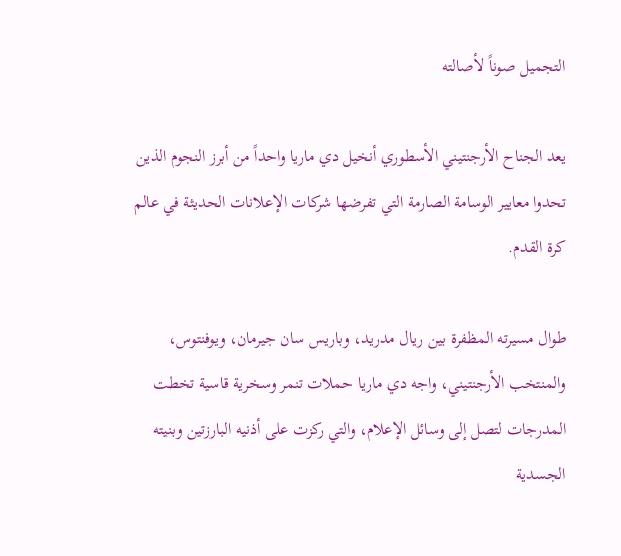التجميل صوناً لأصالته

يعد الجناح الأرجنتيني الأسطوري أنخيل دي ماريا واحداً من أبرز النجوم الذين تحدوا معايير الوسامة الصارمة التي تفرضها شركات الإعلانات الحديثة في عالم كرة القدم.

طوال مسيرته المظفرة بين ريال مدريد، وباريس سان جيرمان، ويوفنتوس، والمنتخب الأرجنتيني، واجه دي ماريا حملات تنمر وسخرية قاسية تخطت المدرجات لتصل إلى وسائل الإعلام، والتي ركزت على أذنيه البارزتين وبنيته الجسدية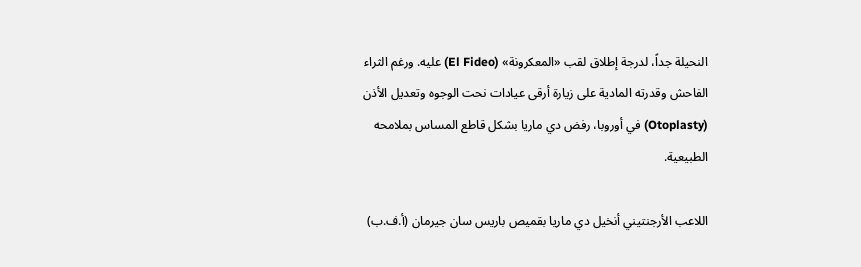النحيلة جداً، لدرجة إطلاق لقب «المعكرونة» (El Fideo) عليه. ورغم الثراء الفاحش وقدرته المادية على زيارة أرقى عيادات نحت الوجوه وتعديل الأذن (Otoplasty) في أوروبا، رفض دي ماريا بشكل قاطع المساس بملامحه الطبيعية.

اللاعب الأرجنتيني أنخيل دي ماريا بقميص باريس سان جيرمان (أ.ف.ب)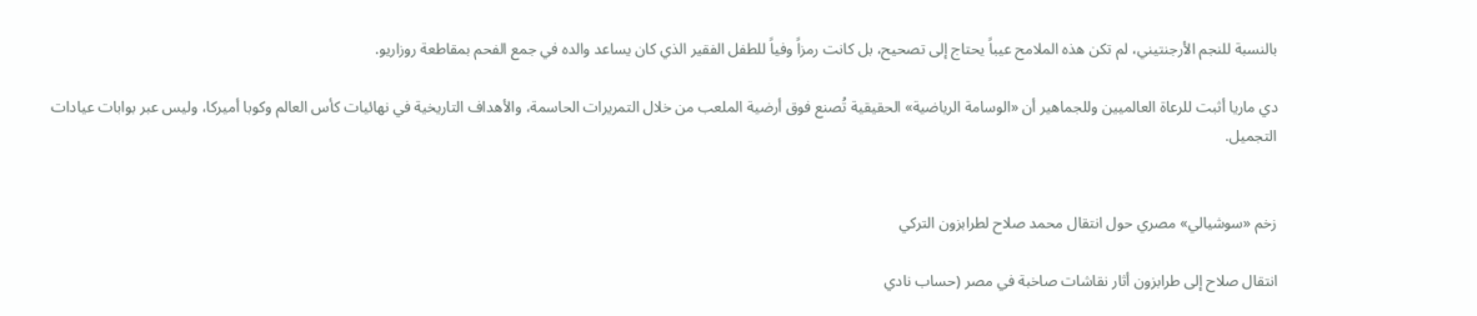بالنسبة للنجم الأرجنتيني، لم تكن هذه الملامح عيباً يحتاج إلى تصحيح، بل كانت رمزاً وفياً للطفل الفقير الذي كان يساعد والده في جمع الفحم بمقاطعة روزاريو.

دي ماريا أثبت للرعاة العالميين وللجماهير أن «الوسامة الرياضية» الحقيقية تُصنع فوق أرضية الملعب من خلال التمريرات الحاسمة، والأهداف التاريخية في نهائيات كأس العالم وكوبا أميركا، وليس عبر بوابات عيادات التجميل.


زخم «سوشيالي» مصري حول انتقال محمد صلاح لطرابزون التركي

انتقال صلاح إلى طرابزون أثار نقاشات صاخبة في مصر (حساب نادي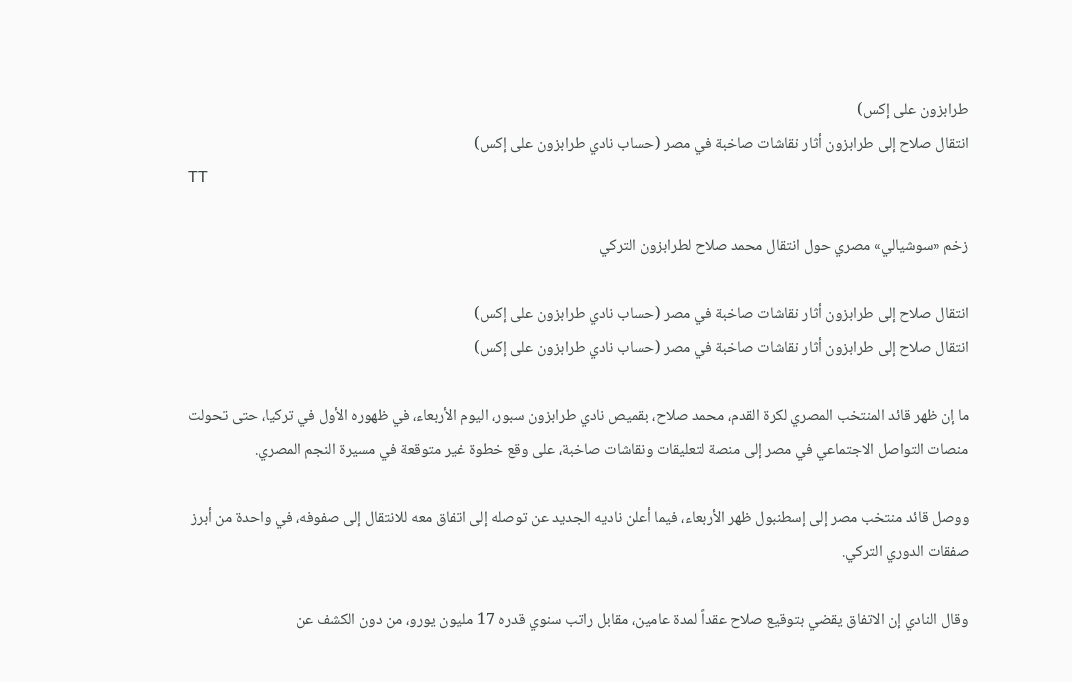طرابزون على إكس)
انتقال صلاح إلى طرابزون أثار نقاشات صاخبة في مصر (حساب نادي طرابزون على إكس)
TT

زخم «سوشيالي» مصري حول انتقال محمد صلاح لطرابزون التركي

انتقال صلاح إلى طرابزون أثار نقاشات صاخبة في مصر (حساب نادي طرابزون على إكس)
انتقال صلاح إلى طرابزون أثار نقاشات صاخبة في مصر (حساب نادي طرابزون على إكس)

ما إن ظهر قائد المنتخب المصري لكرة القدم، محمد صلاح، بقميص نادي طرابزون سبور، اليوم الأربعاء، في ظهوره الأول في تركيا، حتى تحولت منصات التواصل الاجتماعي في مصر إلى منصة لتعليقات ونقاشات صاخبة، على وقع خطوة غير متوقعة في مسيرة النجم المصري.

ووصل قائد منتخب مصر إلى إسطنبول ظهر الأربعاء، فيما أعلن ناديه الجديد عن توصله إلى اتفاق معه للانتقال إلى صفوفه، في واحدة من أبرز صفقات الدوري التركي.

وقال النادي إن الاتفاق يقضي بتوقيع صلاح عقداً لمدة عامين، مقابل راتب سنوي قدره 17 مليون يورو، من دون الكشف عن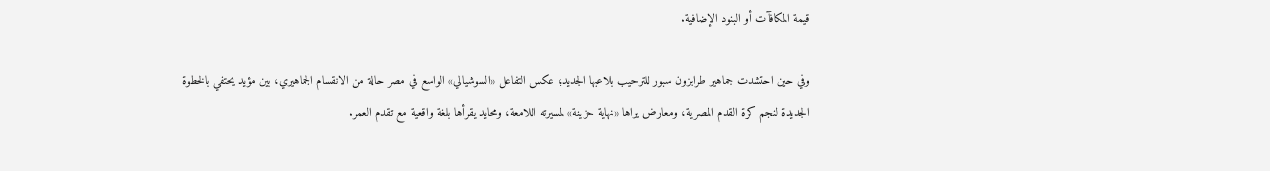قيمة المكافآت أو البنود الإضافية.

وفي حين احتشدت جماهير طرابزون سبور للترحيب بلاعبها الجديد؛ عكس التفاعل «السوشيالي» الواسع في مصر حالة من الانقسام الجماهيري، بين مؤيد يحتفي بالخطوة الجديدة لنجم كرة القدم المصرية، ومعارض يراها «نهاية حزينة» لمسيرته اللامعة، ومحايد يقرأها بلغة واقعية مع تقدم العمر.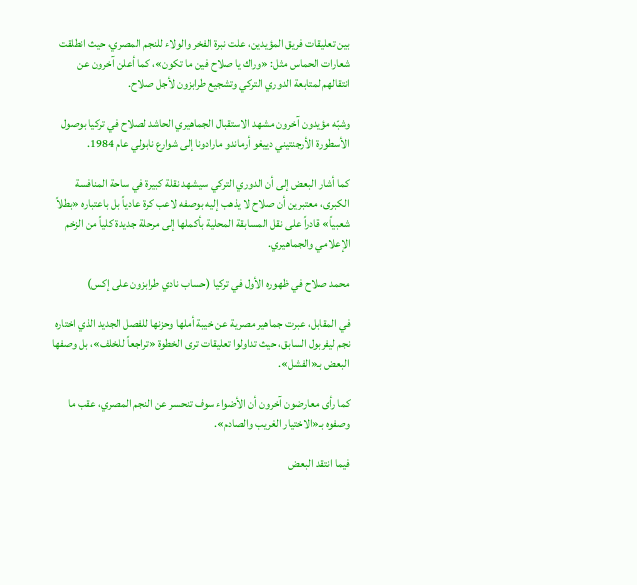بين تعليقات فريق المؤيدين، علت نبرة الفخر والولاء للنجم المصري، حيث انطلقت شعارات الحماس مثل: «وراك يا صلاح فين ما تكون»، كما أعلن آخرون عن انتقالهم لمتابعة الدوري التركي وتشجيع طرابزون لأجل صلاح.

وشبّه مؤيدون آخرون مشهد الاستقبال الجماهيري الحاشد لصلاح في تركيا بوصول الأسطورة الأرجنتيني دييغو أرماندو مارادونا إلى شوارع نابولي عام 1984.

كما أشار البعض إلى أن الدوري التركي سيشهد نقلة كبيرة في ساحة المنافسة الكبرى، معتبرين أن صلاح لا يذهب إليه بوصفه لاعب كرة عادياً بل باعتباره «بطلاً شعبياً» قادراً على نقل المسابقة المحلية بأكملها إلى مرحلة جديدة كلياً من الزخم الإعلامي والجماهيري.

محمد صلاح في ظهوره الأول في تركيا (حساب نادي طرابزون على إكس)

في المقابل، عبرت جماهير مصرية عن خيبة أملها وحزنها للفصل الجديد الذي اختاره نجم ليفربول السابق، حيث تداولوا تعليقات ترى الخطوة «تراجعاً للخلف»، بل وصفها البعض بـ«الفشل».

كما رأى معارضون آخرون أن الأضواء سوف تنحسر عن النجم المصري، عقب ما وصفوه بـ«الاختيار الغريب والصادم».

فيما انتقد البعض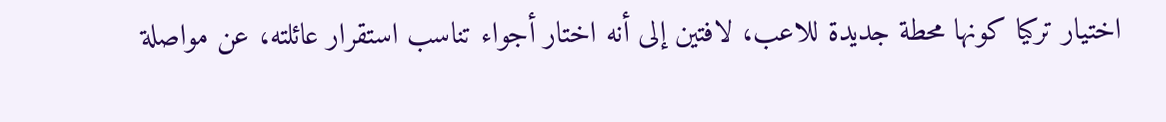اختيار تركيا كونها محطة جديدة للاعب، لافتين إلى أنه اختار أجواء تناسب استقرار عائلته، عن مواصلة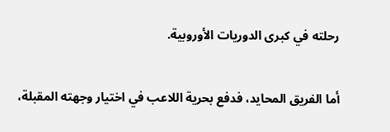رحلته في كبرى الدوريات الأوروبية.

أما الفريق المحايد، فدفع بحرية اللاعب في اختيار وجهته المقبلة،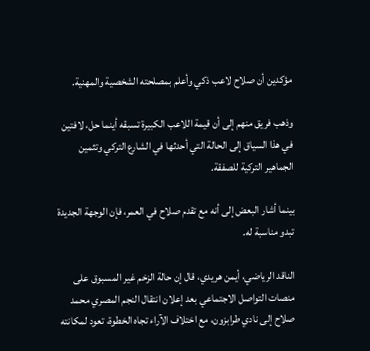مؤكدين أن صلاح لاعب ذكي وأعلم بمصلحته الشخصية والمهنية.

وذهب فريق منهم إلى أن قيمة اللاعب الكبيرة تسبقه أينما حل، لافتين في هذا السياق إلى الحالة التي أحدثها في الشارع التركي وتثمين الجماهير التركية للصفقة.

بينما أشار البعض إلى أنه مع تقدم صلاح في العمر، فإن الوجهة الجديدة تبدو مناسبة له.

الناقد الرياضي، أيمن هريدي، قال إن حالة الزخم غير المسبوق على منصات التواصل الاجتماعي بعد إعلان انتقال النجم المصري محمد صلاح إلى نادي طرابزون، مع اختلاف الآراء تجاه الخطوة، تعود لمكانته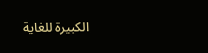الكبيرة للغاية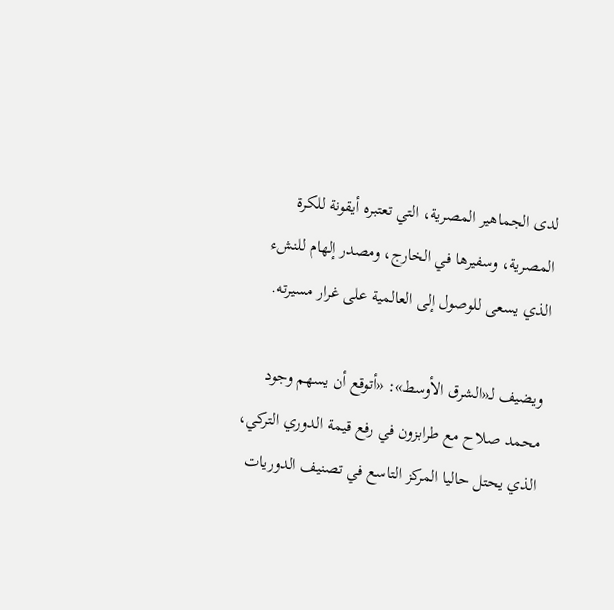لدى الجماهير المصرية، التي تعتبره أيقونة للكرة المصرية، وسفيرها في الخارج، ومصدر إلهام للنشء الذي يسعى للوصول إلى العالمية على غرار مسيرته.

ويضيف لـ«الشرق الأوسط»: «أتوقع أن يسهم وجود محمد صلاح مع طرابزون في رفع قيمة الدوري التركي، الذي يحتل حاليا المركز التاسع في تصنيف الدوريات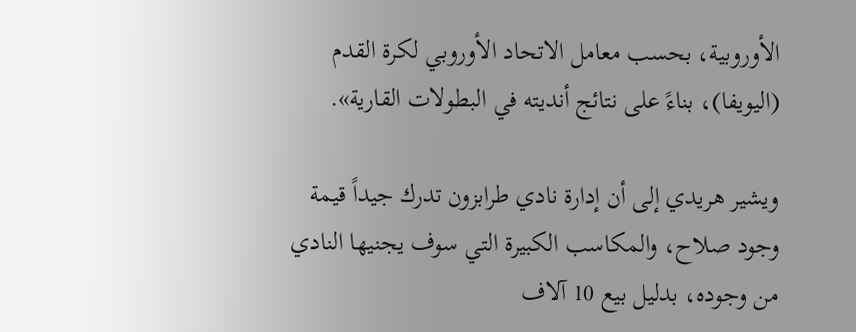الأوروبية، بحسب معامل الاتحاد الأوروبي لكرة القدم (اليويفا)، بناءً على نتائج أنديته في البطولات القارية».

ويشير هريدي إلى أن إدارة نادي طرابزون تدرك جيداً قيمة وجود صلاح، والمكاسب الكبيرة التي سوف يجنيها النادي من وجوده، بدليل بيع 10 آلاف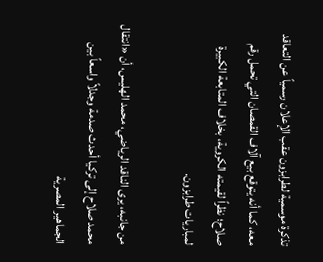تذكرة موسمية لطرابزون عقب الإعلان رسمياً عن التعاقد معه، كما أنه يتوقع بيع آلاف القمصان التي تحمل رقم صلاح؛ نظراً لقيمته الكروية، بخلاف المتابعة الكبيرة لمباريات طرابزون.

من جانبه، يرى الناقد الرياضي، محمد الهليس، أن «انتقال محمد صلاح إلى تركيا أحدث صدمة وجدلاً واسعاً بين الجماهير المصرية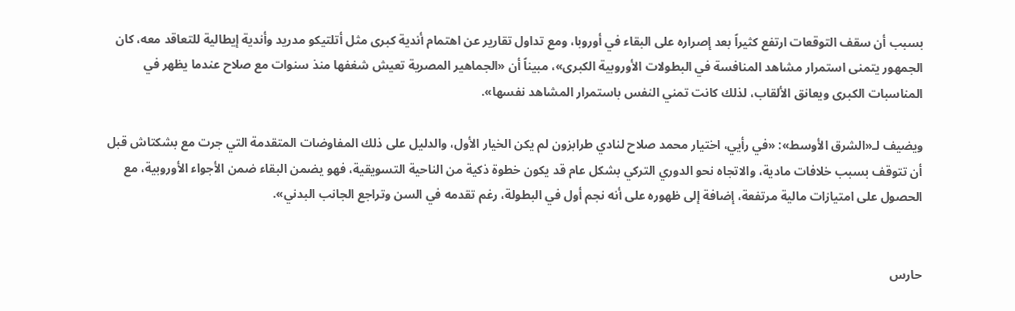بسبب أن سقف التوقعات ارتفع كثيراً بعد إصراره على البقاء في أوروبا، ومع تداول تقارير عن اهتمام أندية كبرى مثل أتلتيكو مدريد وأندية إيطالية للتعاقد معه، كان الجمهور يتمنى استمرار مشاهد المنافسة في البطولات الأوروبية الكبرى»، مبيناً أن «الجماهير المصرية تعيش شغفها منذ سنوات مع صلاح عندما يظهر في المناسبات الكبرى ويعانق الألقاب، لذلك كانت تمني النفس باستمرار المشاهد نفسها».

ويضيف لـ«الشرق الأوسط»: «في رأيي، اختيار محمد صلاح لنادي طرابزون لم يكن الخيار الأول، والدليل على ذلك المفاوضات المتقدمة التي جرت مع بشكتاش قبل أن تتوقف بسبب خلافات مادية، والاتجاه نحو الدوري التركي بشكل عام قد يكون خطوة ذكية من الناحية التسويقية، فهو يضمن البقاء ضمن الأجواء الأوروبية، مع الحصول على امتيازات مالية مرتفعة، إضافة إلى ظهوره على أنه نجم أول في البطولة، رغم تقدمه في السن وتراجع الجانب البدني».


حارس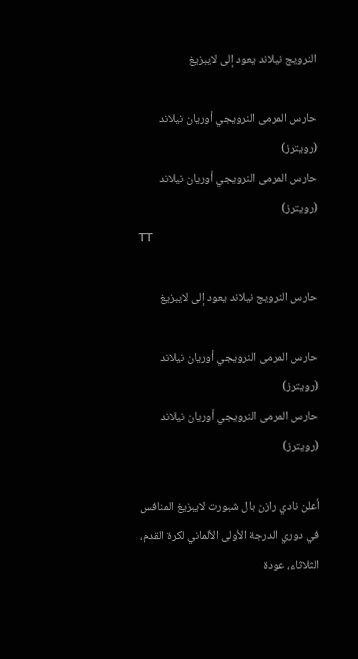النرويج نيلاند يعود إلى لايبزيغ

حارس المرمى النرويجي أوريان نيلاند (رويترز)
حارس المرمى النرويجي أوريان نيلاند (رويترز)
TT

حارس النرويج نيلاند يعود إلى لايبزيغ

حارس المرمى النرويجي أوريان نيلاند (رويترز)
حارس المرمى النرويجي أوريان نيلاند (رويترز)

أعلن نادي رازن بال شبورت لايبزيغ المنافس في دوري الدرجة الأولى الألماني لكرة القدم، الثلاثاء، عودة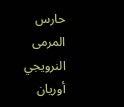حارس المرمى النرويجي أوريان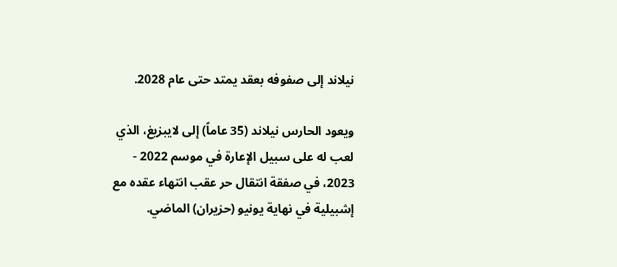نيلاند إلى صفوفه بعقد يمتد حتى عام 2028.

ويعود الحارس نيلاند (35 عاماً) إلى لايبزيغ، الذي لعب له على سبيل الإعارة في موسم 2022 - 2023، في صفقة انتقال حر عقب انتهاء عقده مع إشبيلية في نهاية يونيو (حزيران) الماضي.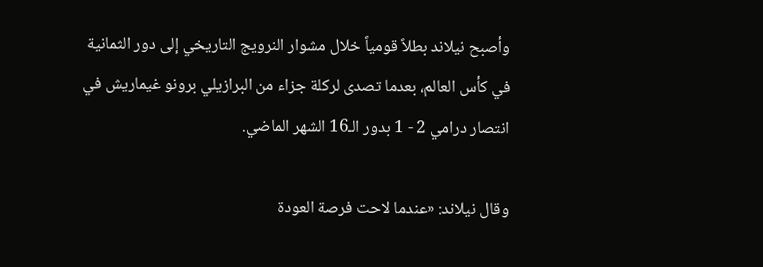وأصبح نيلاند بطلاً قومياً خلال مشوار النرويج التاريخي إلى دور الثمانية في كأس العالم، بعدما تصدى لركلة جزاء من البرازيلي برونو غيماريش في انتصار درامي 2 - 1 بدور الـ16 الشهر الماضي.

وقال نيلاند: «عندما لاحت فرصة العودة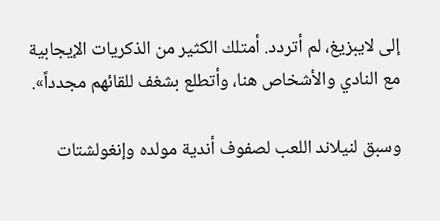إلى لايبزيغ، لم أتردد. أمتلك الكثير من الذكريات الإيجابية مع النادي والأشخاص هنا، وأتطلع بشغف للقائهم مجدداً».

وسبق لنيلاند اللعب لصفوف أندية مولده وإنغولشتات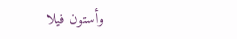وأستون فيلا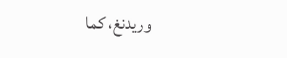وريدنغ، كما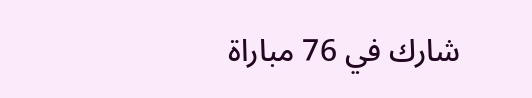شارك في 76 مباراة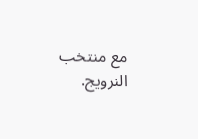مع منتخب النرويج.